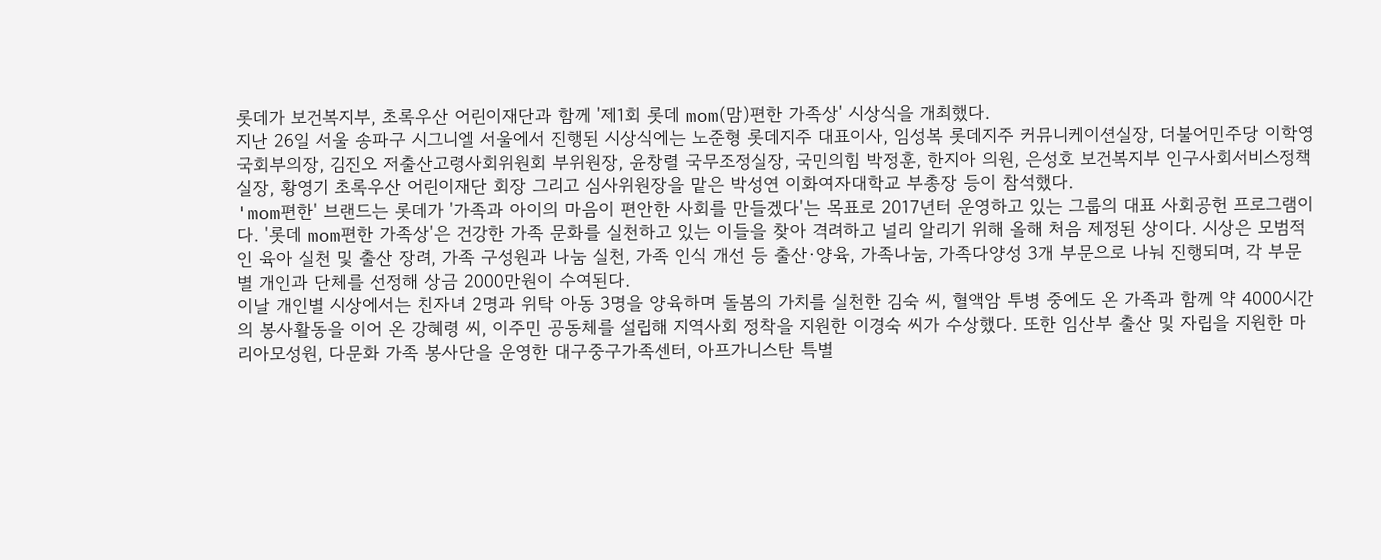롯데가 보건복지부, 초록우산 어린이재단과 함께 '제1회 롯데 mom(맘)편한 가족상' 시상식을 개최했다.
지난 26일 서울 송파구 시그니엘 서울에서 진행된 시상식에는 노준형 롯데지주 대표이사, 임성복 롯데지주 커뮤니케이션실장, 더불어민주당 이학영 국회부의장, 김진오 저출산고령사회위원회 부위원장, 윤창렬 국무조정실장, 국민의힘 박정훈, 한지아 의원, 은성호 보건복지부 인구사회서비스정책실장, 황영기 초록우산 어린이재단 회장 그리고 심사위원장을 맡은 박성연 이화여자대학교 부총장 등이 참석했다.
'mom편한' 브랜드는 롯데가 '가족과 아이의 마음이 편안한 사회를 만들겠다'는 목표로 2017년터 운영하고 있는 그룹의 대표 사회공헌 프로그램이다. '롯데 mom편한 가족상'은 건강한 가족 문화를 실천하고 있는 이들을 찾아 격려하고 널리 알리기 위해 올해 처음 제정된 상이다. 시상은 모범적인 육아 실천 및 출산 장려, 가족 구성원과 나눔 실천, 가족 인식 개선 등 출산·양육, 가족나눔, 가족다양성 3개 부문으로 나눠 진행되며, 각 부문별 개인과 단체를 선정해 상금 2000만원이 수여된다.
이날 개인별 시상에서는 친자녀 2명과 위탁 아동 3명을 양육하며 돌봄의 가치를 실천한 김숙 씨, 혈액암 투병 중에도 온 가족과 함께 약 4000시간의 봉사활동을 이어 온 강혜령 씨, 이주민 공동체를 설립해 지역사회 정착을 지원한 이경숙 씨가 수상했다. 또한 임산부 출산 및 자립을 지원한 마리아모성원, 다문화 가족 봉사단을 운영한 대구중구가족센터, 아프가니스탄 특별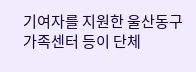기여자를 지원한 울산동구가족센터 등이 단체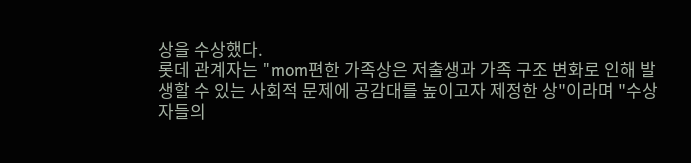상을 수상했다.
롯데 관계자는 "mom편한 가족상은 저출생과 가족 구조 변화로 인해 발생할 수 있는 사회적 문제에 공감대를 높이고자 제정한 상"이라며 "수상자들의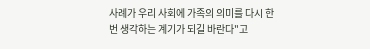사례가 우리 사회에 가족의 의미를 다시 한번 생각하는 계기가 되길 바란다"고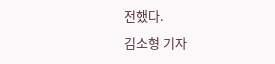전했다.
김소형 기자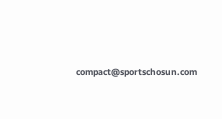compact@sportschosun.com